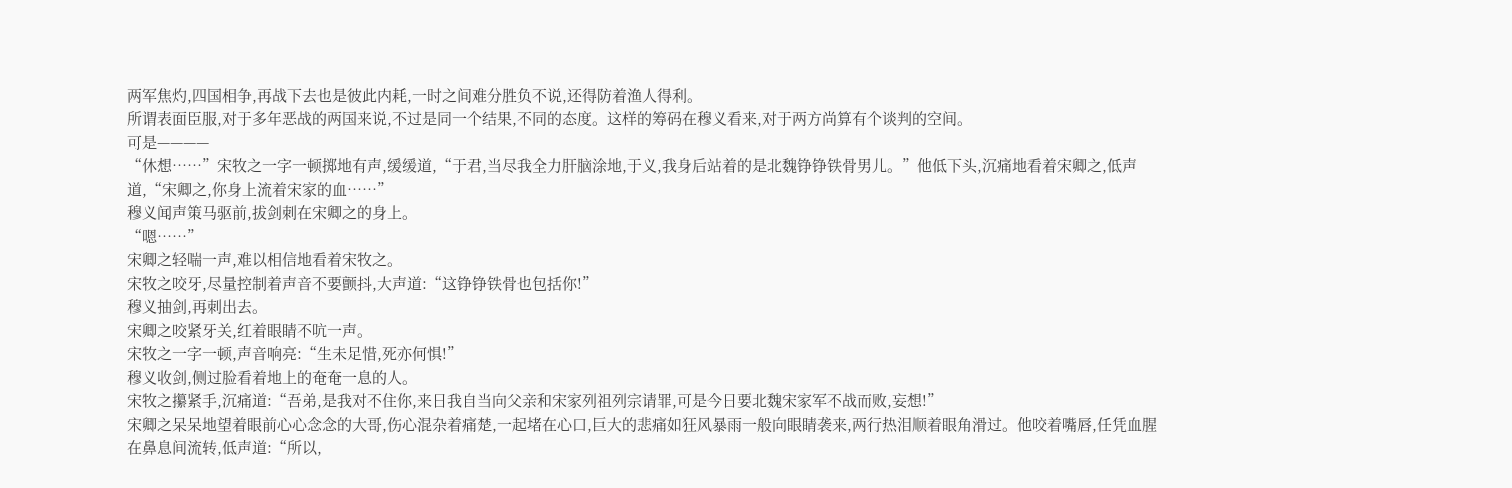两军焦灼,四国相争,再战下去也是彼此内耗,一时之间难分胜负不说,还得防着渔人得利。
所谓表面臣服,对于多年恶战的两国来说,不过是同一个结果,不同的态度。这样的筹码在穆义看来,对于两方尚算有个谈判的空间。
可是————
“休想……”宋牧之一字一顿掷地有声,缓缓道,“于君,当尽我全力肝脑涂地,于义,我身后站着的是北魏铮铮铁骨男儿。”他低下头,沉痛地看着宋卿之,低声道,“宋卿之,你身上流着宋家的血……”
穆义闻声策马驱前,拔剑刺在宋卿之的身上。
“嗯……”
宋卿之轻喘一声,难以相信地看着宋牧之。
宋牧之咬牙,尽量控制着声音不要颤抖,大声道:“这铮铮铁骨也包括你!”
穆义抽剑,再刺出去。
宋卿之咬紧牙关,红着眼睛不吭一声。
宋牧之一字一顿,声音响亮:“生未足惜,死亦何惧!”
穆义收剑,侧过脸看着地上的奄奄一息的人。
宋牧之攥紧手,沉痛道:“吾弟,是我对不住你,来日我自当向父亲和宋家列祖列宗请罪,可是今日要北魏宋家军不战而败,妄想!”
宋卿之呆呆地望着眼前心心念念的大哥,伤心混杂着痛楚,一起堵在心口,巨大的悲痛如狂风暴雨一般向眼睛袭来,两行热泪顺着眼角滑过。他咬着嘴唇,任凭血腥在鼻息间流转,低声道:“所以,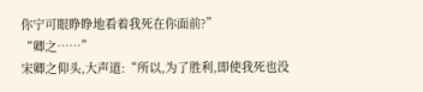你宁可眼睁睁地看着我死在你面前?”
“卿之……”
宋卿之仰头,大声道:“所以,为了胜利,即使我死也没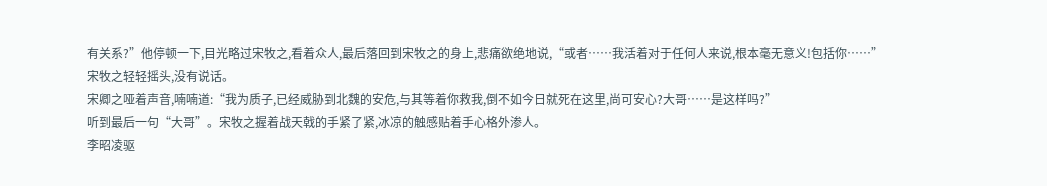有关系?”他停顿一下,目光略过宋牧之,看着众人,最后落回到宋牧之的身上,悲痛欲绝地说,“或者……我活着对于任何人来说,根本毫无意义!包括你……”
宋牧之轻轻摇头,没有说话。
宋卿之哑着声音,喃喃道:“我为质子,已经威胁到北魏的安危,与其等着你救我,倒不如今日就死在这里,尚可安心?大哥……是这样吗?”
听到最后一句“大哥”。宋牧之握着战天戟的手紧了紧,冰凉的触感贴着手心格外渗人。
李昭凌驱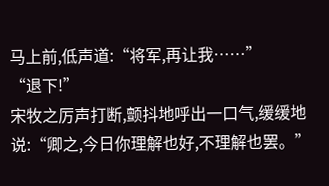马上前,低声道:“将军,再让我……”
“退下!”
宋牧之厉声打断,颤抖地呼出一口气,缓缓地说:“卿之,今日你理解也好,不理解也罢。”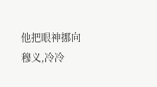他把眼神挪向穆义,冷冷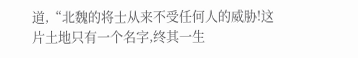道,“北魏的将士从来不受任何人的威胁!这片土地只有一个名字,终其一生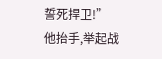誓死捍卫!”
他抬手,举起战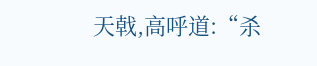天戟,高呼道:“杀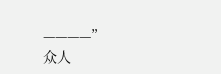————”
众人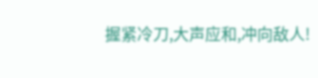握紧冷刀,大声应和,冲向敌人!